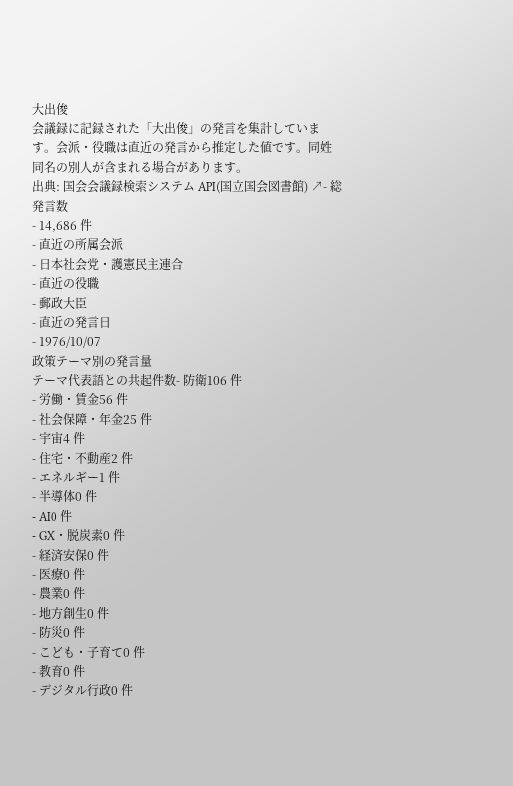大出俊
会議録に記録された「大出俊」の発言を集計しています。会派・役職は直近の発言から推定した値です。同姓同名の別人が含まれる場合があります。
出典: 国会会議録検索システム API(国立国会図書館) ↗- 総発言数
- 14,686 件
- 直近の所属会派
- 日本社会党・護憲民主連合
- 直近の役職
- 郵政大臣
- 直近の発言日
- 1976/10/07
政策テーマ別の発言量
テーマ代表語との共起件数- 防衛106 件
- 労働・賃金56 件
- 社会保障・年金25 件
- 宇宙4 件
- 住宅・不動産2 件
- エネルギー1 件
- 半導体0 件
- AI0 件
- GX・脱炭素0 件
- 経済安保0 件
- 医療0 件
- 農業0 件
- 地方創生0 件
- 防災0 件
- こども・子育て0 件
- 教育0 件
- デジタル行政0 件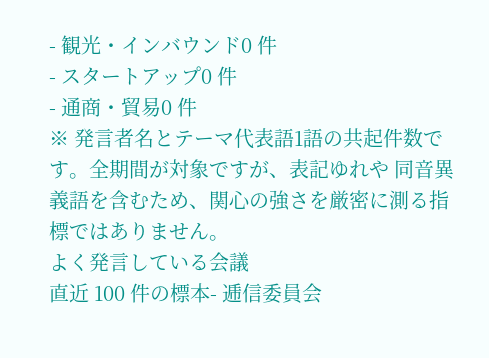- 観光・インバウンド0 件
- スタートアップ0 件
- 通商・貿易0 件
※ 発言者名とテーマ代表語1語の共起件数です。全期間が対象ですが、表記ゆれや 同音異義語を含むため、関心の強さを厳密に測る指標ではありません。
よく発言している会議
直近 100 件の標本- 逓信委員会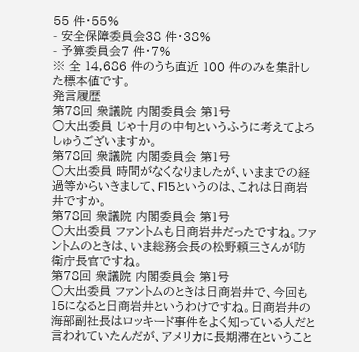55 件・55%
- 安全保障委員会38 件・38%
- 予算委員会7 件・7%
※ 全 14,686 件のうち直近 100 件のみを集計した標本値です。
発言履歴
第78回 衆議院 内閣委員会 第1号
○大出委員 じゃ十月の中旬というふうに考えてよろしゅうございますか。
第78回 衆議院 内閣委員会 第1号
○大出委員 時間がなくなりましたが、いままでの経過等からいきまして、F15というのは、これは日商岩井ですか。
第78回 衆議院 内閣委員会 第1号
○大出委員 ファントムも日商岩井だったですね。ファントムのときは、いま総務会長の松野頼三さんが防衛庁長官ですね。
第78回 衆議院 内閣委員会 第1号
○大出委員 ファントムのときは日商岩井で、今回も15になると日商岩井というわけですね。日商岩井の海部副社長はロッキード事件をよく知っている人だと言われていたんだが、アメリカに長期滞在ということ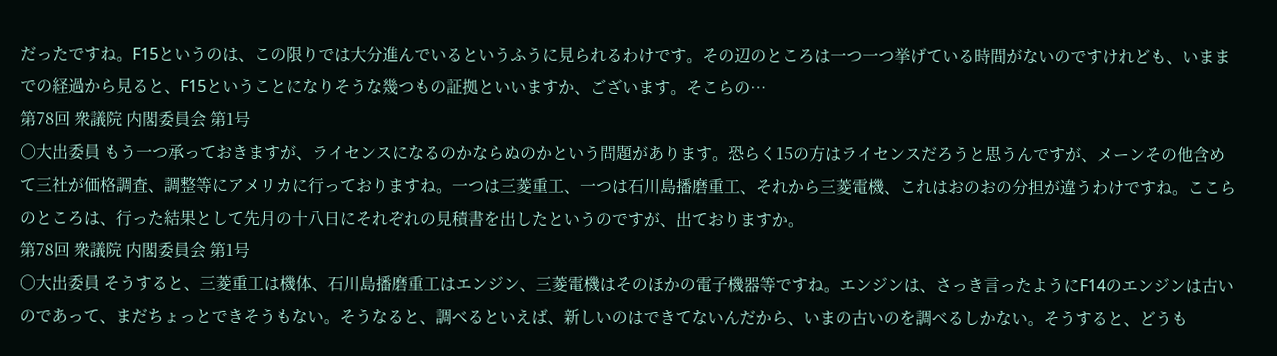だったですね。F15というのは、この限りでは大分進んでいるというふうに見られるわけです。その辺のところは一つ一つ挙げている時間がないのですけれども、いままでの経過から見ると、F15ということになりそうな幾つもの証拠といいますか、ございます。そこらの…
第78回 衆議院 内閣委員会 第1号
○大出委員 もう一つ承っておきますが、ライセンスになるのかならぬのかという問題があります。恐らく15の方はライセンスだろうと思うんですが、メーンその他含めて三社が価格調査、調整等にアメリカに行っておりますね。一つは三菱重工、一つは石川島播磨重工、それから三菱電機、これはおのおの分担が違うわけですね。ここらのところは、行った結果として先月の十八日にそれぞれの見積書を出したというのですが、出ておりますか。
第78回 衆議院 内閣委員会 第1号
○大出委員 そうすると、三菱重工は機体、石川島播磨重工はエンジン、三菱電機はそのほかの電子機器等ですね。エンジンは、さっき言ったようにF14のエンジンは古いのであって、まだちょっとできそうもない。そうなると、調べるといえば、新しいのはできてないんだから、いまの古いのを調べるしかない。そうすると、どうも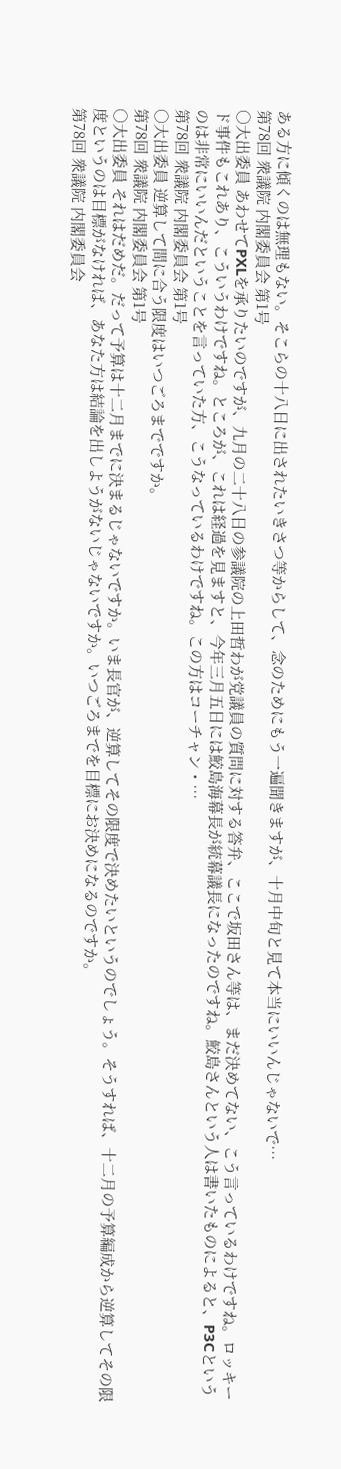ある方に傾くのは無理もない。そこらの十八日に出されたいきさつ等からして、念のためにもう一遍聞きますが、十月中旬と見て本当にいいんじゃないで…
第78回 衆議院 内閣委員会 第1号
○大出委員 あわせてPXLを承りたいのですが、九月の二十八日の参議院の上田哲わが党議員の質問に対する答弁、ここで坂田さん等は、まだ決めてない、こう言っているわけですね。ロッキード事件もこれあり、こういうわけですね。ところが、これは経過を見ますと、今年三月五日には鮫島海幕長が統幕議長になったのですね。鮫島さんという人は書いたものによると、P3Cというのは非常にいいんだということを言っていた方、こうなっているわけですね。この方はコーチャン・…
第78回 衆議院 内閣委員会 第1号
○大出委員 逆算して間に合う限度はいつごろまでですか。
第78回 衆議院 内閣委員会 第1号
○大出委員 それはだめだ。だって予算は十二月までに決まるじゃないですか。いま長官が、逆算してその限度で決めたいというのでしょう。そうすれば、十二月の予算編成から逆算してその限度というのは目標がなければ、あなた方は結論を出しようがないじゃないですか。いつごろまでを目標にお決めになるのですか。
第78回 衆議院 内閣委員会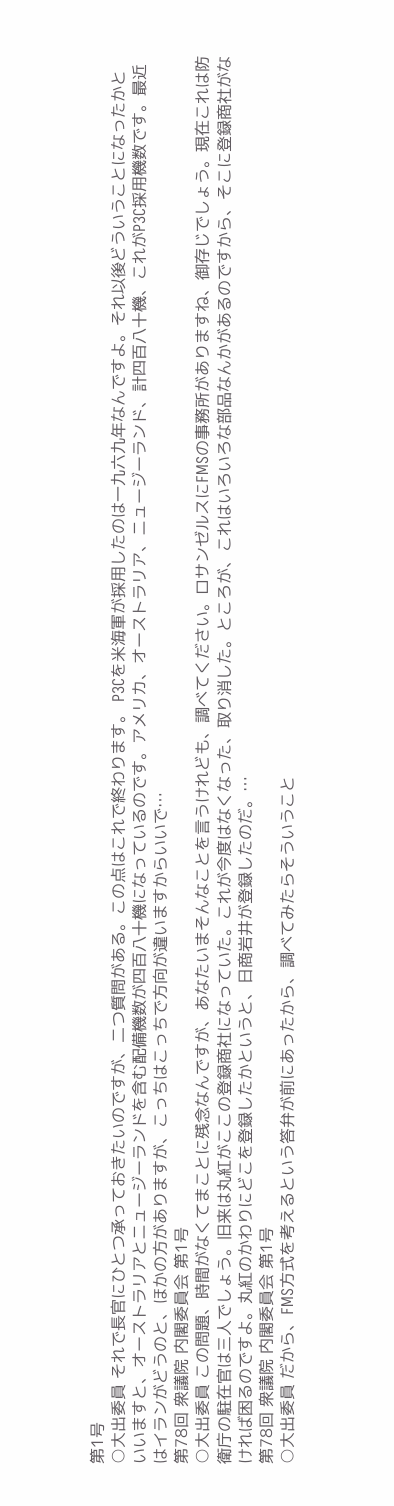第1号
○大出委員 それで長官にひとつ承っておきたいのですが、二つ質問がある。この点はこれで終わります。 P3Cを米海軍が採用したのは一九六九年なんですよ。それ以後どういうことになったかといいますと、オーストラリアとニュージーランドを含む配備機数が四百八十機になっているのです。アメリカ、オーストラリア、ニュージーランド、計四百八十機、これがP3C採用機数です。最近はイランがどうのと、ほかの方がありますが、こっちはこっちで方向が違いますからいいで…
第78回 衆議院 内閣委員会 第1号
○大出委員 この問題、時間がなくてまことに残念なんですが、あなたいまそんなことを言うけれども、調べてください。ロサンゼルスにFMSの事務所がありますね、御存じでしょう。現在これは防衛庁の駐在官は三人でしょう。旧来は丸紅がここの登録商社になっていた。これが今度はなくなった、取り消した。ところが、これはいろいろな部品なんかがあるのですから、そこに登録商社がなければ困るのですよ。丸紅のかわりにどこを登録したかというと、日商岩井が登録したのだ。…
第78回 衆議院 内閣委員会 第1号
○大出委員 だから、FMS方式を考えるという答弁が前にあったから、調べてみたらそういうこと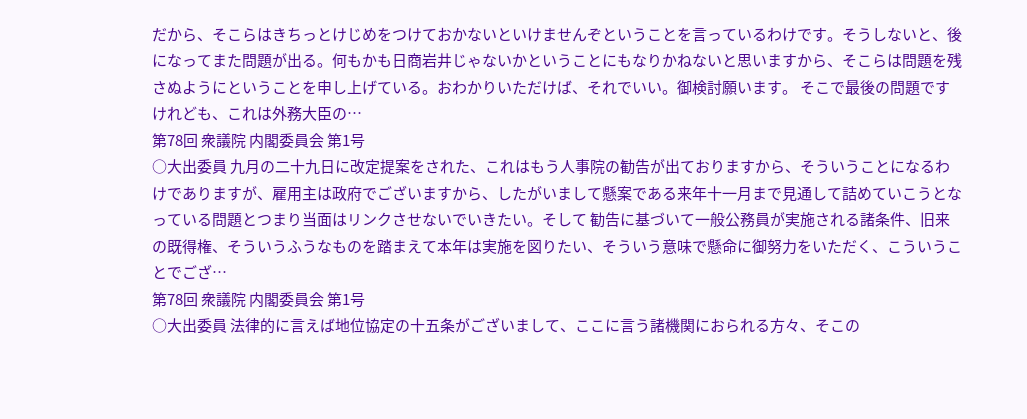だから、そこらはきちっとけじめをつけておかないといけませんぞということを言っているわけです。そうしないと、後になってまた問題が出る。何もかも日商岩井じゃないかということにもなりかねないと思いますから、そこらは問題を残さぬようにということを申し上げている。おわかりいただけば、それでいい。御検討願います。 そこで最後の問題ですけれども、これは外務大臣の…
第78回 衆議院 内閣委員会 第1号
○大出委員 九月の二十九日に改定提案をされた、これはもう人事院の勧告が出ておりますから、そういうことになるわけでありますが、雇用主は政府でございますから、したがいまして懸案である来年十一月まで見通して詰めていこうとなっている問題とつまり当面はリンクさせないでいきたい。そして 勧告に基づいて一般公務員が実施される諸条件、旧来の既得権、そういうふうなものを踏まえて本年は実施を図りたい、そういう意味で懸命に御努力をいただく、こういうことでござ…
第78回 衆議院 内閣委員会 第1号
○大出委員 法律的に言えば地位協定の十五条がございまして、ここに言う諸機関におられる方々、そこの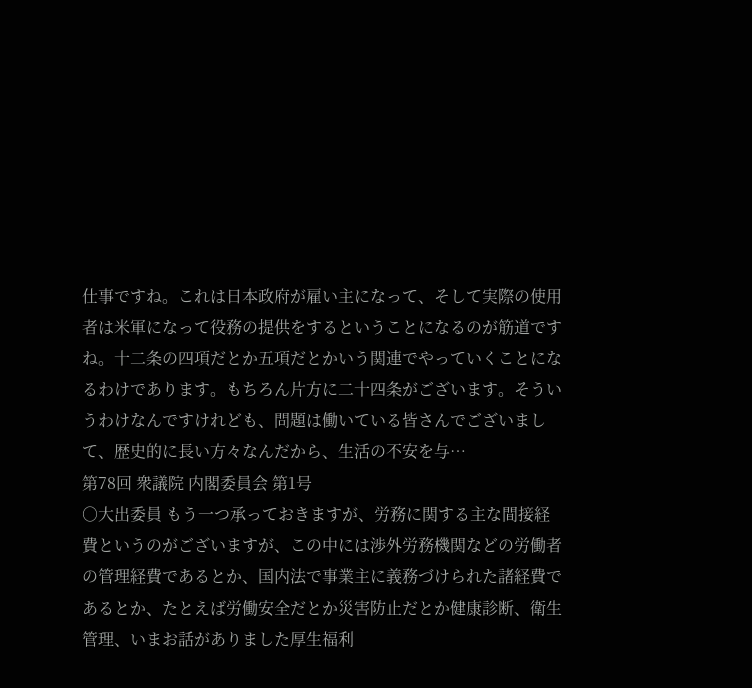仕事ですね。これは日本政府が雇い主になって、そして実際の使用者は米軍になって役務の提供をするということになるのが筋道ですね。十二条の四項だとか五項だとかいう関連でやっていくことになるわけであります。もちろん片方に二十四条がございます。そういうわけなんですけれども、問題は働いている皆さんでございまして、歴史的に長い方々なんだから、生活の不安を与…
第78回 衆議院 内閣委員会 第1号
○大出委員 もう一つ承っておきますが、労務に関する主な間接経費というのがございますが、この中には渉外労務機関などの労働者の管理経費であるとか、国内法で事業主に義務づけられた諸経費であるとか、たとえば労働安全だとか災害防止だとか健康診断、衛生管理、いまお話がありました厚生福利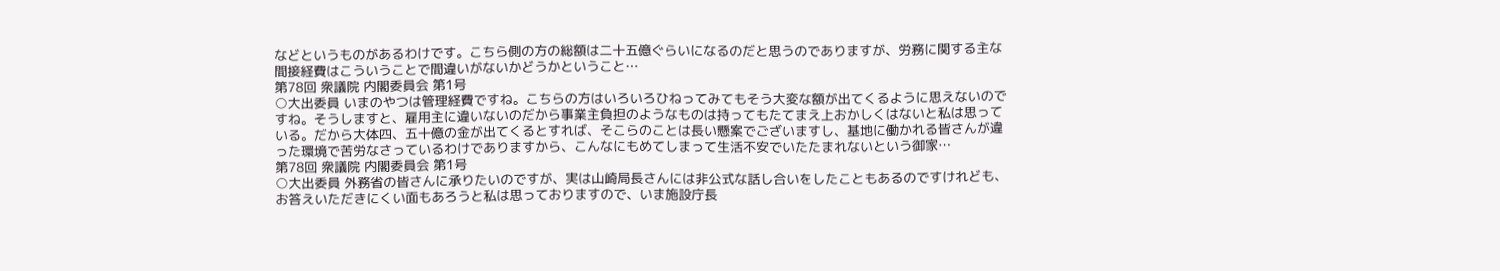などというものがあるわけです。こちら側の方の総額は二十五億ぐらいになるのだと思うのでありますが、労務に関する主な間接経費はこういうことで間違いがないかどうかということ…
第78回 衆議院 内閣委員会 第1号
○大出委員 いまのやつは管理経費ですね。こちらの方はいろいろひねってみてもそう大変な額が出てくるように思えないのですね。そうしますと、雇用主に違いないのだから事業主負担のようなものは持ってもたてまえ上おかしくはないと私は思っている。だから大体四、五十億の金が出てくるとすれば、そこらのことは長い懸案でございますし、基地に働かれる皆さんが違った環境で苦労なさっているわけでありますから、こんなにもめてしまって生活不安でいたたまれないという御家…
第78回 衆議院 内閣委員会 第1号
○大出委員 外務省の皆さんに承りたいのですが、実は山崎局長さんには非公式な話し合いをしたこともあるのですけれども、お答えいただきにくい面もあろうと私は思っておりますので、いま施設庁長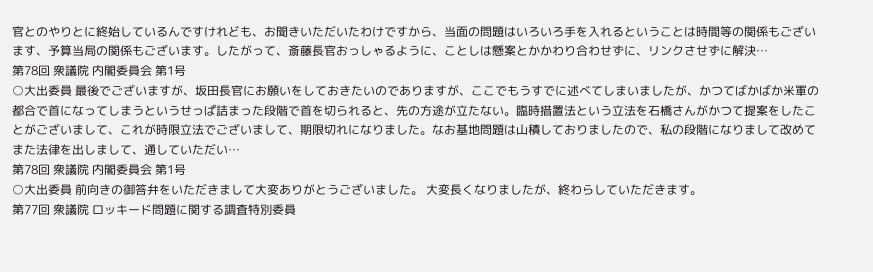官とのやりとに終始しているんですけれども、お聞きいただいたわけですから、当面の問題はいろいろ手を入れるということは時間等の関係もございます、予算当局の関係もございます。したがって、斎藤長官おっしゃるように、ことしは懸案とかかわり合わせずに、リンクさせずに解決…
第78回 衆議院 内閣委員会 第1号
○大出委員 最後でございますが、坂田長官にお願いをしておきたいのでありますが、ここでもうすでに述べてしまいましたが、かつてばかばか米軍の都合で首になってしまうというせっぱ詰まった段階で首を切られると、先の方途が立たない。臨時措置法という立法を石橋さんがかつて提案をしたことがございまして、これが時限立法でございまして、期限切れになりました。なお基地問題は山積しておりましたので、私の段階になりまして改めてまた法律を出しまして、通していただい…
第78回 衆議院 内閣委員会 第1号
○大出委員 前向きの御答弁をいただきまして大変ありがとうございました。 大変長くなりましたが、終わらしていただきます。
第77回 衆議院 ロッキード問題に関する調査特別委員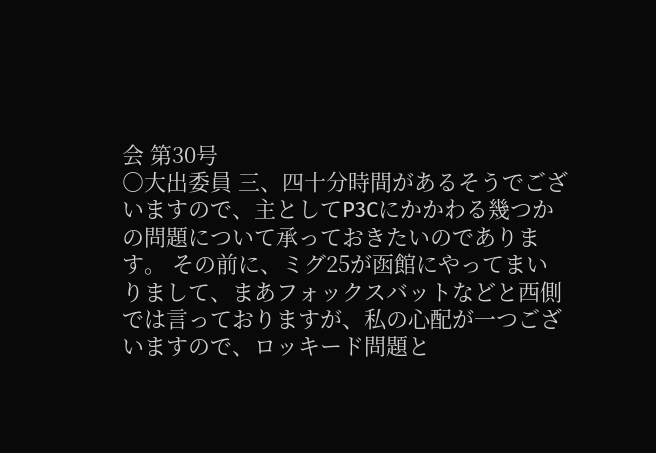会 第30号
○大出委員 三、四十分時間があるそうでございますので、主としてP3Cにかかわる幾つかの問題について承っておきたいのであります。 その前に、ミグ25が函館にやってまいりまして、まあフォックスバットなどと西側では言っておりますが、私の心配が一つございますので、ロッキード問題と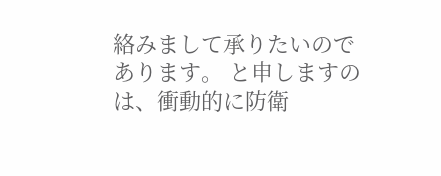絡みまして承りたいのであります。 と申しますのは、衝動的に防衛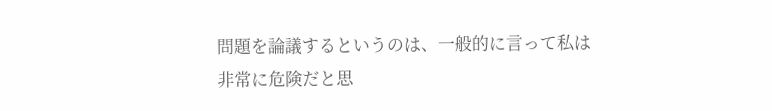問題を論議するというのは、一般的に言って私は非常に危険だと思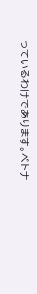っているわけであります。ベトナ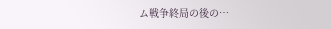ム戦争終局の後の…